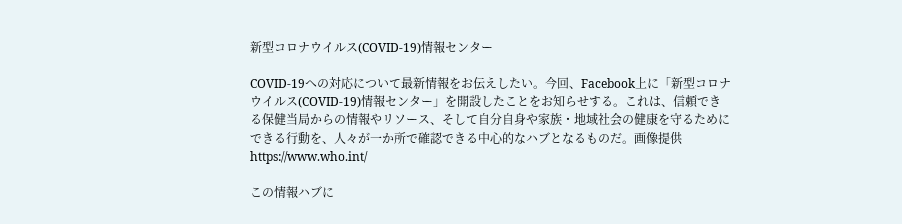新型コロナウイルス(COVID-19)情報センター

COVID-19への対応について最新情報をお伝えしたい。今回、Facebook上に「新型コロナウイルス(COVID-19)情報センター」を開設したことをお知らせする。これは、信頼できる保健当局からの情報やリソース、そして自分自身や家族・地域社会の健康を守るためにできる行動を、人々が一か所で確認できる中心的なハブとなるものだ。画像提供 https://www.who.int/

この情報ハブに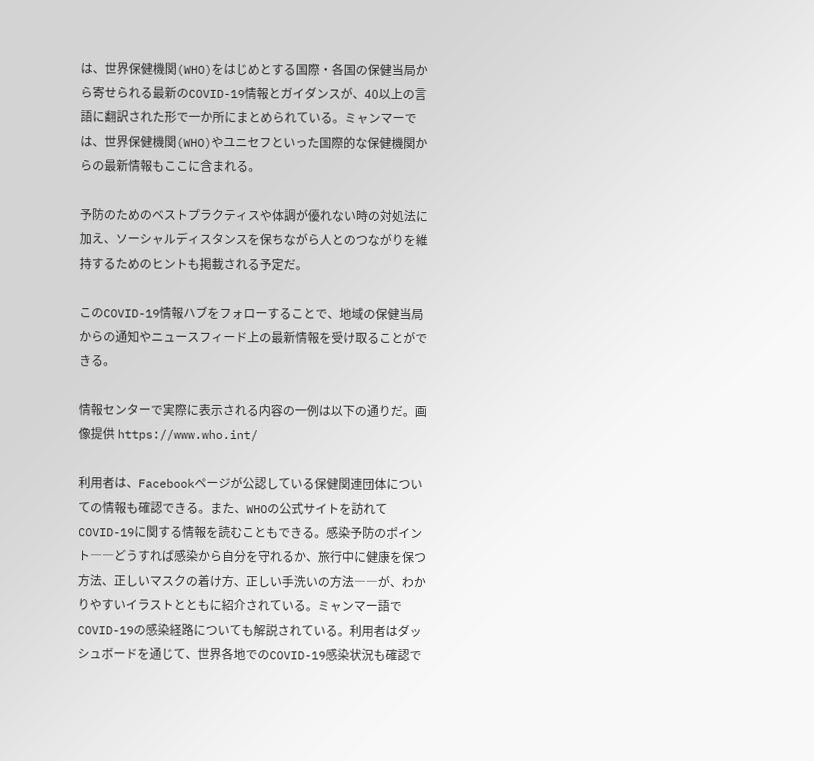は、世界保健機関(WHO)をはじめとする国際・各国の保健当局から寄せられる最新のCOVID-19情報とガイダンスが、40以上の言語に翻訳された形で一か所にまとめられている。ミャンマーでは、世界保健機関(WHO)やユニセフといった国際的な保健機関からの最新情報もここに含まれる。

予防のためのベストプラクティスや体調が優れない時の対処法に加え、ソーシャルディスタンスを保ちながら人とのつながりを維持するためのヒントも掲載される予定だ。

このCOVID-19情報ハブをフォローすることで、地域の保健当局からの通知やニュースフィード上の最新情報を受け取ることができる。

情報センターで実際に表示される内容の一例は以下の通りだ。画像提供 https://www.who.int/

利用者は、Facebookページが公認している保健関連団体についての情報も確認できる。また、WHOの公式サイトを訪れてCOVID-19に関する情報を読むこともできる。感染予防のポイント――どうすれば感染から自分を守れるか、旅行中に健康を保つ方法、正しいマスクの着け方、正しい手洗いの方法――が、わかりやすいイラストとともに紹介されている。ミャンマー語でCOVID-19の感染経路についても解説されている。利用者はダッシュボードを通じて、世界各地でのCOVID-19感染状況も確認で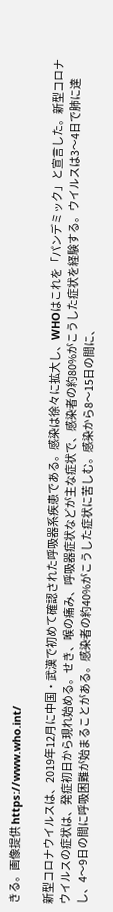きる。画像提供 https://www.who.int/

新型コロナウイルスは、2019年12月に中国・武漢で初めて確認された呼吸器系疾患である。感染は徐々に拡大し、WHOはこれを「パンデミック」と宣言した。新型コロナウイルスの症状は、発症初日から現れ始める。せき、喉の痛み、呼吸器症状などが主な症状で、感染者の約80%がこうした症状を経験する。ウイルスは3〜4日で肺に達し、4〜9日の間に呼吸困難が始まることがある。感染者の約40%がこうした症状に苦しむ。感染から8〜15日の間に、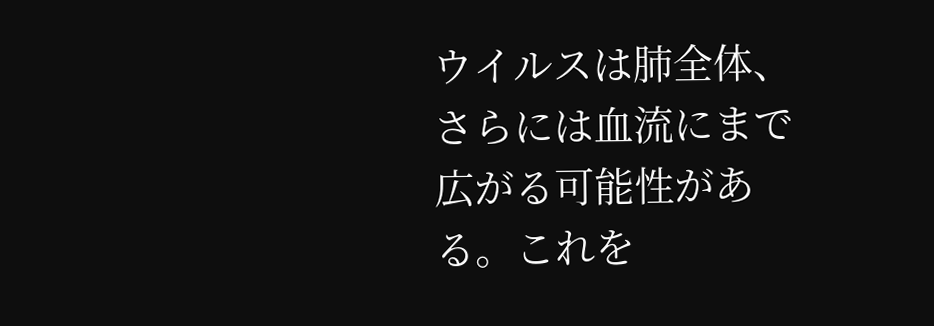ウイルスは肺全体、さらには血流にまで広がる可能性がある。これを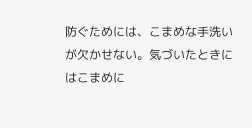防ぐためには、こまめな手洗いが欠かせない。気づいたときにはこまめに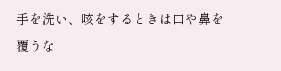手を洗い、咳をするときは口や鼻を覆うな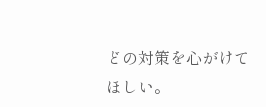どの対策を心がけてほしい。